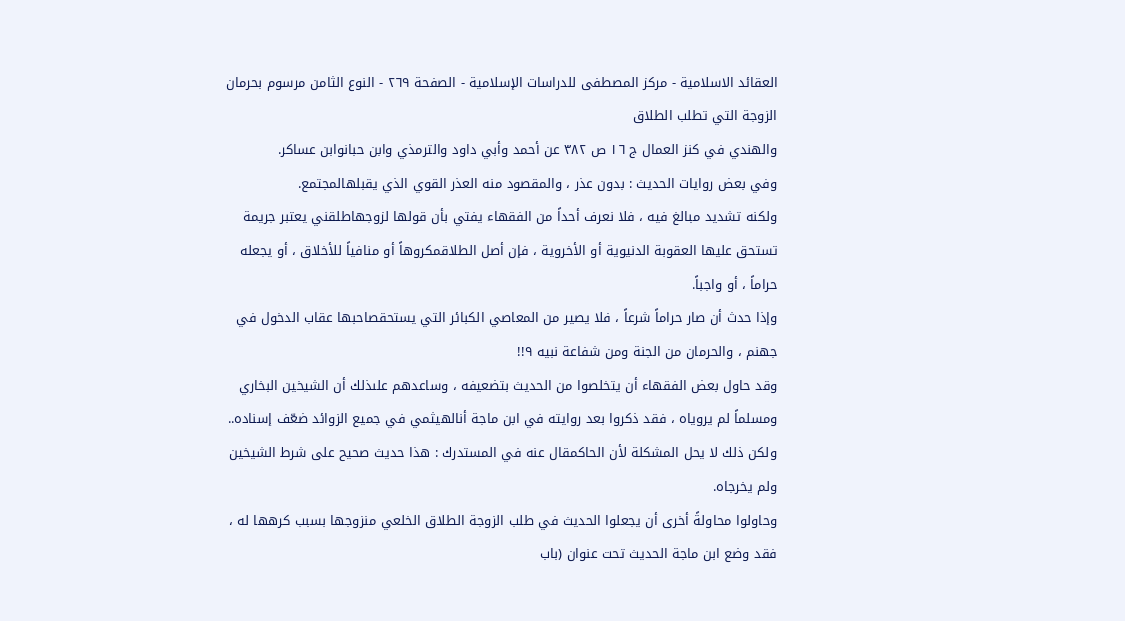العقائد الاسلامية - مركز المصطفى للدراسات الإسلامية - الصفحة ٢٦٩ - النوع الثامن مرسوم بحرمان الزوجة التي تطلب الطلاق
والهندي في كنز العمال ج ١٦ ص ٣٨٢ عن أحمد وأبي داود والترمذي وابن حبانوابن عساكر.
وفي بعض روايات الحديث : بدون عذر ، والمقصود منه العذر القوي الذي يقبلهالمجتمع.
ولكنه تشديد مبالغ فيه ، فلا نعرف أحداً من الفقهاء يفتي بأن قولها لزوجهاطلقني يعتبر جريمة تستحق عليها العقوبة الدنيوية أو الأخروية ، فإن أصل الطلاقمكروهاً أو منافياً للأخلاق ، أو يجعله حراماً ، أو واجباً.
وإذا حدث أن صار حراماً شرعاً ، فلا يصير من المعاصي الكبائر التي يستحقصاحبها عقاب الدخول في جهنم ، والحرمان من الجنة ومن شفاعة نبيه ٩!!
وقد حاول بعض الفقهاء أن يتخلصوا من الحديث بتضعيفه ، وساعدهم علىذلك أن الشيخين البخاري ومسلماً لم يروياه ، فقد ذكروا بعد روايته في ابن ماجة أنالهيثمي في جميع الزوائد ضعّف إسناده.. ولكن ذلك لا يحل المشكلة لأن الحاكمقال عنه في المستدرك : هذا حديث صحيح على شرط الشيخين ولم يخرجاه.
وحاولوا محاولةً أخرى أن يجعلوا الحديث في طلب الزوجة الطلاق الخلعي منزوجها بسبب كرهها له ، فقد وضع ابن ماجة الحديث تحت عنوان (باب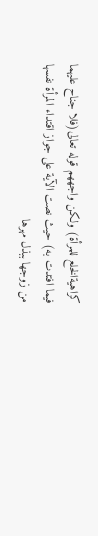كراهيةالخلع للمرأة) ولكن واجههم قوله تعالى(فلا جناح عليهما فيما افتدت به) حيث نصت الآية على جواز اقتداء المرأة نفسها من زوجها ببذل مهرها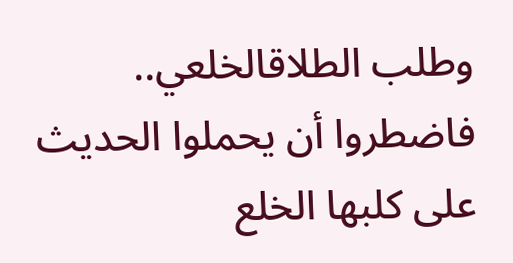وطلب الطلاقالخلعي.. فاضطروا أن يحملوا الحديث على كلبها الخلع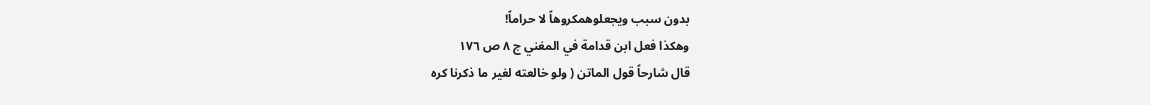بدون سبب ويجعلوهمكروهاً لا حراماً!
وهكذا فعل ابن قدامة في المغني ج ٨ ص ١٧٦
قال شارحاً قول الماتن ( ولو خالعته لغير ما ذكرنا كره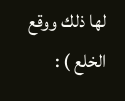لها ذلك ووقع الخلع ) :